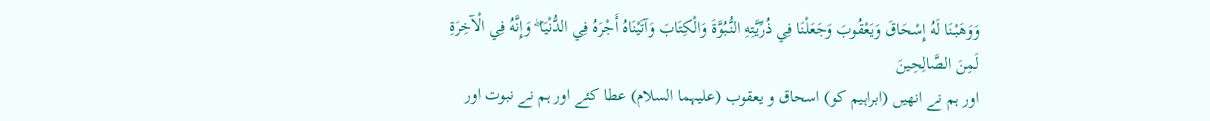وَوَهَبْنَا لَهُ إِسْحَاقَ وَيَعْقُوبَ وَجَعَلْنَا فِي ذُرِّيَّتِهِ النُّبُوَّةَ وَالْكِتَابَ وَآتَيْنَاهُ أَجْرَهُ فِي الدُّنْيَا ۖ وَإِنَّهُ فِي الْآخِرَةِ لَمِنَ الصَّالِحِينَ
اور ہم نے انھیں (ابراہیم کو) اسحاق و یعقوب (علیہما السلام) عطا کئے اور ہم نے نبوت اور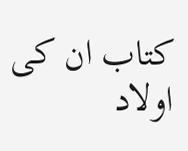کتاب ان کی اولاد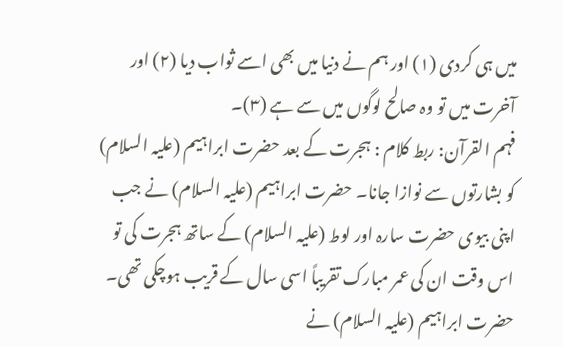میں ہی کردی (١) اور ہم نے دنیا میں بھی اسے ثواب دیا (٢) اور آخرت میں تو وہ صالح لوگوں میں سے ہے (٣)۔
فہم القرآن: ربط کلام : ہجرت کے بعد حضرت ابراہیم (علیہ السلام) کو بشارتوں سے نوازا جانا۔ حضرت ابراہیم (علیہ السلام) نے جب اپنی بیوی حضرت سارہ اور لوط (علیہ السلام) کے ساتھ ہجرت کی تو اس وقت ان کی عمر مبارک تقریباً اسی سال کے قریب ہوچکی تھی۔ حضرت ابراہیم (علیہ السلام) نے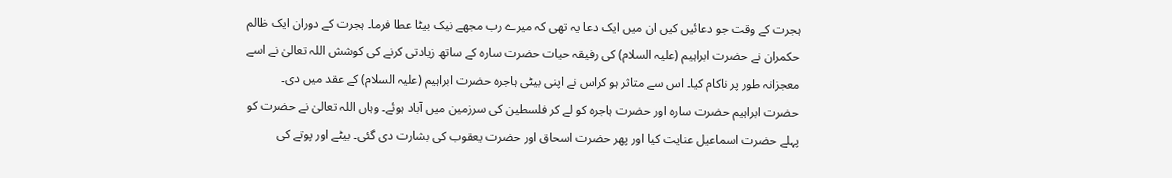ہجرت کے وقت جو دعائیں کیں ان میں ایک دعا یہ تھی کہ میرے رب مجھے نیک بیٹا عطا فرما۔ ہجرت کے دوران ایک ظالم حکمران نے حضرت ابراہیم (علیہ السلام) کی رفیقہ حیات حضرت سارہ کے ساتھ زیادتی کرنے کی کوشش اللہ تعالیٰ نے اسے معجزانہ طور پر ناکام کیا۔ اس سے متاثر ہو کراس نے اپنی بیٹی ہاجرہ حضرت ابراہیم (علیہ السلام) کے عقد میں دی۔ حضرت ابراہیم حضرت سارہ اور حضرت ہاجرہ کو لے کر فلسطین کی سرزمین میں آباد ہوئے۔ وہاں اللہ تعالیٰ نے حضرت کو پہلے حضرت اسماعیل عنایت کیا اور پھر حضرت اسحاق اور حضرت یعقوب کی بشارت دی گئی۔ بیٹے اور پوتے کی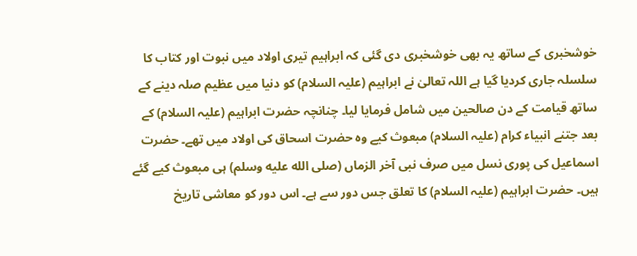خوشخبری کے ساتھ یہ بھی خوشخبری دی گئی کہ ابراہیم تیری اولاد میں نبوت اور کتاب کا سلسلہ جاری کردیا گیا ہے اللہ تعالیٰ نے ابراہیم (علیہ السلام) کو دنیا میں عظیم صلہ دینے کے ساتھ قیامت کے دن صالحین میں شامل فرمایا لیا۔ چنانچہ حضرت ابراہیم (علیہ السلام) کے بعد جتنے انبیاء کرام (علیہ السلام) مبعوث کیے وہ حضرت اسحاق کی اولاد میں تھے۔ حضرت اسماعیل کی پوری نسل میں صرف نبی آخر الزماں (صلى الله عليه وسلم) ہی مبعوث کیے گئے ہیں۔ حضرت ابراہیم (علیہ السلام) کا تعلق جس دور سے ہے۔ اس دور کو معاشی تاریخ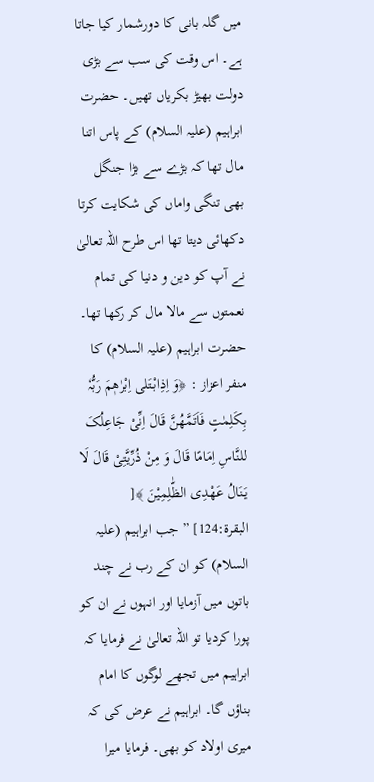میں گلہ بانی کا دورشمار کیا جاتا ہے۔ اس وقت کی سب سے بڑی دولت بھیڑ بکریاں تھیں۔ حضرت ابراہیم (علیہ السلام) کے پاس اتنا مال تھا کہ بڑے سے بڑا جنگل بھی تنگی واماں کی شکایت کرتا دکھائی دیتا تھا اس طرح اللہ تعالیٰ نے آپ کو دین و دنیا کی تمام نعمتوں سے مالا مال کر رکھا تھا۔ حضرت ابراہیم (علیہ السلام) کا منفر اعزاز : ﴿وَ اِذِابْتَلی اِبْرٰھٖمَ رَبُّہٗ بِکَلِمٰتٍ فَاَتَمَّھُنَّ قَالَ اِنِّیْ جَاعِلُکَ للنَّاسِ اِمَامًا قَالَ وَ مِنْ ذُرِّیَّتِیْ قَالَ لَا یَنَالُ عَھْدِی الظّٰلِمِیْنَ ﴾[ البقرۃ:124] ” جب ابراہیم (علیہ السلام) کو ان کے رب نے چند باتوں میں آزمایا اور انہوں نے ان کو پورا کردیا تو اللہ تعالیٰ نے فرمایا کہ ابراہیم میں تجھے لوگوں کا امام بناؤں گا۔ ابراہیم نے عرض کی کہ میری اولاد کو بھی۔ فرمایا میرا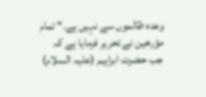وعدہ ظالموں سے نہیں ہے۔“ تمام مؤرخین نے تحریر فرمایا ہے کہ جب حضرت ابراہیم (علیہ السلام)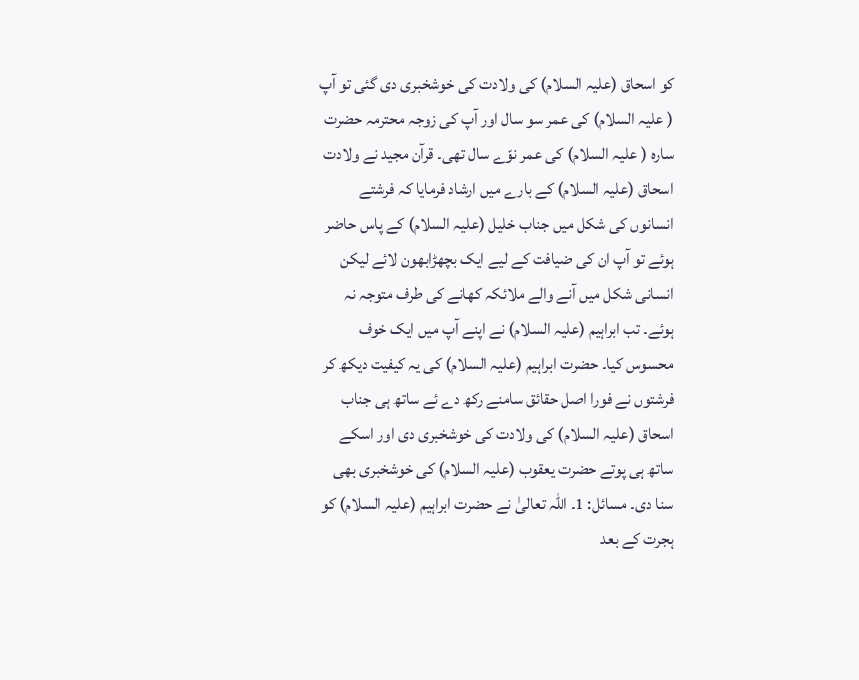کو اسحاق (علیہ السلام) کی ولادت کی خوشخبری دی گئی تو آپ ( علیہ السلام) کی عمر سو سال اور آپ کی زوجہ محترمہ حضرت سارہ ( علیہ السلام) کی عمر نوّے سال تھی۔ قرآن مجید نے ولادت اسحاق (علیہ السلام) کے بارے میں ارشاد فرمایا کہ فرشتے انسانوں کی شکل میں جناب خلیل (علیہ السلام) کے پاس حاضر ہوئے تو آپ ان کی ضیافت کے لیے ایک بچھڑابھون لائے لیکن انسانی شکل میں آنے والے ملائکہ کھانے کی طرف متوجہ نہ ہوئے۔ تب ابراہیم (علیہ السلام) نے اپنے آپ میں ایک خوف محسوس کیا۔ حضرت ابراہیم (علیہ السلام) کی یہ کیفیت دیکھ کر فرشتوں نے فورا اصل حقائق سامنے رکھ دے ئے ساتھ ہی جناب اسحاق (علیہ السلام) کی ولادت کی خوشخبری دی اور اسکے ساتھ ہی پوتے حضرت یعقوب (علیہ السلام) کی خوشخبری بھی سنا دی۔ مسائل: 1۔ اللہ تعالیٰ نے حضرت ابراہیم (علیہ السلام) کو ہجرت کے بعد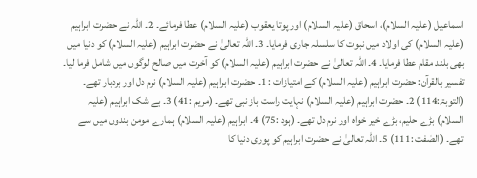اسماعیل (علیہ السلام)، اسحاق (علیہ السلام) اور پوتا یعقوب (علیہ السلام) عطا فرمائے۔ 2۔ اللہ نے حضرت ابراہیم (علیہ السلام) کی اولاد میں نبوت کا سلسلہ جاری فرمایا۔ 3۔ اللہ تعالیٰ نے حضرت ابراہیم (علیہ السلام) کو دنیا میں بھی بلند مقام عطا فرمایا۔ 4۔ اللہ تعالیٰ نے حضرت ابراہیم (علیہ السلام) کو آخرت میں صالح لوگوں میں شامل فرما لیا۔ تفسیر بالقرآن: حضرت ابراہیم (علیہ السلام) کے امتیازات : 1۔ حضرت ابراہیم (علیہ السلام) نرم دل اور بردبار تھے۔ (التوبۃ:114) 2۔ حضرت ابراہیم (علیہ السلام) نہایت راست باز نبی تھے۔ (مریم :41) 3۔ بے شک ابراہیم (علیہ السلام) بڑے حلیم، بڑے خیر خواہ اور نرم دل تھے۔ (ہود :75) 4۔ ابراہیم (علیہ السلام) ہمارے مومن بندوں میں سے تھے۔ (الصٰفت :111) 5۔ اللہ تعالیٰ نے حضرت ابراہیم کو پوری دنیا کا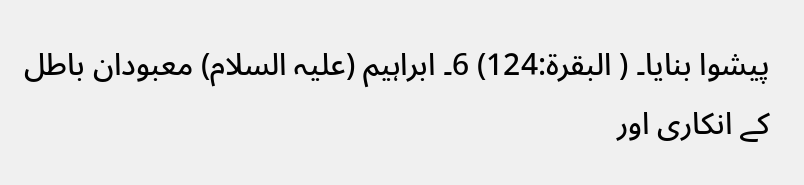پیشوا بنایا۔ ( البقرۃ:124) 6۔ ابراہیم (علیہ السلام) معبودان باطل کے انکاری اور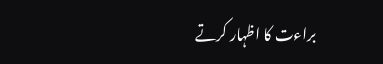براءت کا اظہار کرتے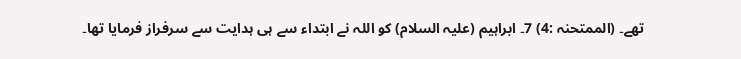تھے۔ (الممتحنہ :4) 7۔ ابراہیم (علیہ السلام) کو اللہ نے ابتداء سے ہی ہدایت سے سرفراز فرمایا تھا۔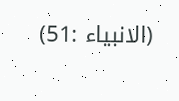(الانبیاء :51)